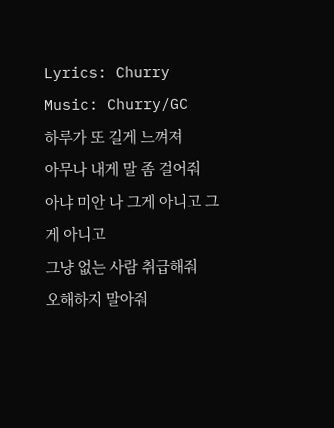Lyrics: Churry
Music: Churry/GC
하루가 또 길게 느껴져
아무나 내게 말 좀 걸어줘
아냐 미안 나 그게 아니고 그게 아니고
그냥 없는 사람 취급해줘
오해하지 말아줘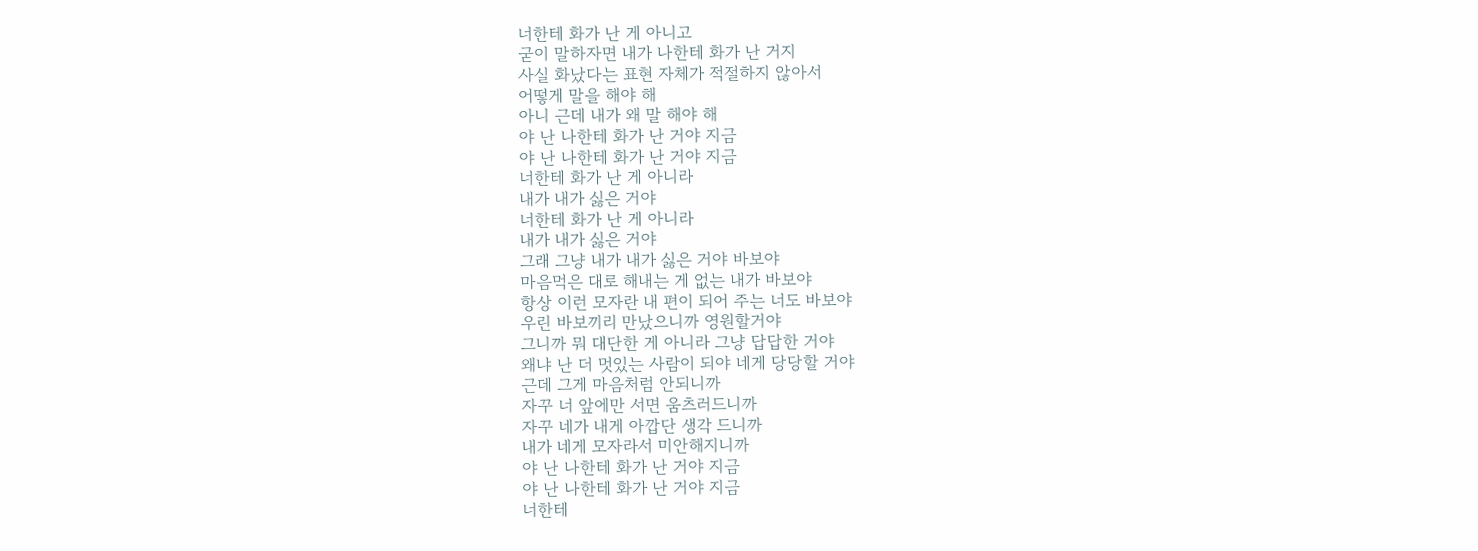너한테 화가 난 게 아니고
굳이 말하자면 내가 나한테 화가 난 거지
사실 화났다는 표현 자체가 적절하지 않아서
어떻게 말을 해야 해
아니 근데 내가 왜 말 해야 해
야 난 나한테 화가 난 거야 지금
야 난 나한테 화가 난 거야 지금
너한테 화가 난 게 아니라
내가 내가 싫은 거야
너한테 화가 난 게 아니라
내가 내가 싫은 거야
그래 그냥 내가 내가 싫은 거야 바보야
마음먹은 대로 해내는 게 없는 내가 바보야
항상 이런 모자란 내 편이 되어 주는 너도 바보야
우린 바보끼리 만났으니까 영원할거야
그니까 뭐 대단한 게 아니라 그냥 답답한 거야
왜냐 난 더 멋있는 사람이 되야 네게 당당할 거야
근데 그게 마음처럼 안되니까
자꾸 너 앞에만 서면 움츠러드니까
자꾸 네가 내게 아깝단 생각 드니까
내가 네게 모자라서 미안해지니까
야 난 나한테 화가 난 거야 지금
야 난 나한테 화가 난 거야 지금
너한테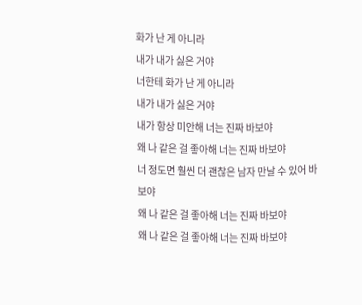화가 난 게 아니라
내가 내가 싫은 거야
너한테 화가 난 게 아니라
내가 내가 싫은 거야
내가 항상 미안해 너는 진짜 바보야
왜 나 같은 걸 좋아해 너는 진짜 바보야
너 정도면 훨씬 더 괜찮은 남자 만날 수 있어 바보야
왜 나 같은 걸 좋아해 너는 진짜 바보야
왜 나 같은 걸 좋아해 너는 진짜 바보야